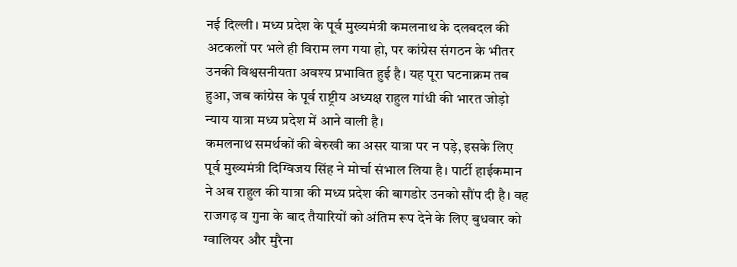नई दिल्ली। मध्य प्रदेश के पूर्व मुख्यमंत्री कमलनाथ के दलबदल की अटकलों पर भले ही विराम लग गया हो, पर कांग्रेस संगठन के भीतर उनकी विश्वसनीयता अवश्य प्रभावित हुई है। यह पूरा घटनाक्रम तब हुआ, जब कांग्रेस के पूर्व राष्ट्रीय अध्यक्ष राहुल गांधी की भारत जोड़ो न्याय यात्रा मध्य प्रदेश में आने वाली है।
कमलनाथ समर्थकों की बेरुखी का असर यात्रा पर न पड़े, इसके लिए पूर्व मुख्यमंत्री दिग्विजय सिंह ने मोर्चा संभाल लिया है। पार्टी हाईकमान ने अब राहुल की यात्रा की मध्य प्रदेश की बागडोर उनको सौंप दी है। वह राजगढ़ व गुना के बाद तैयारियों को अंतिम रूप देने के लिए बुधवार को ग्वालियर और मुरैना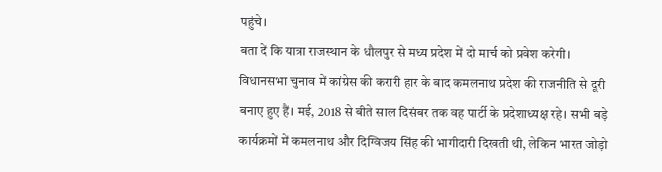पहुंचे।
बता दें कि यात्रा राजस्थान के धौलपुर से मध्य प्रदेश में दो मार्च को प्रवेश करेगी। विधानसभा चुनाव में कांग्रेस की करारी हार के बाद कमलनाथ प्रदेश की राजनीति से दूरी बनाए हुए हैं। मई, 2018 से बीते साल दिसंबर तक वह पार्टी के प्रदेशाध्यक्ष रहे। सभी बड़े कार्यक्रमों में कमलनाथ और दिग्विजय सिंह की भागीदारी दिखती थी, लेकिन भारत जोड़ो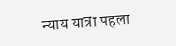न्याय यात्रा पहला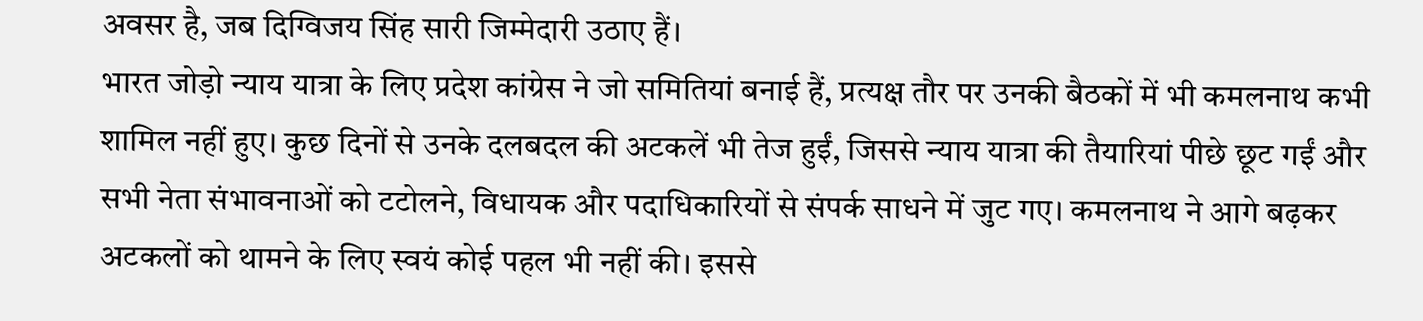अवसर है, जब दिग्विजय सिंह सारी जिम्मेदारी उठाए हैं।
भारत जोड़ो न्याय यात्रा के लिए प्रदेश कांग्रेस ने जो समितियां बनाई हैं, प्रत्यक्ष तौर पर उनकी बैठकों में भी कमलनाथ कभी शामिल नहीं हुए। कुछ दिनों से उनके दलबदल की अटकलें भी तेज हुईं, जिससे न्याय यात्रा की तैयारियां पीछे छूट गईं और सभी नेता संभावनाओं को टटोलने, विधायक और पदाधिकारियों से संपर्क साधने में जुट गए। कमलनाथ ने आगे बढ़कर अटकलों को थामने के लिए स्वयं कोई पहल भी नहीं की। इससे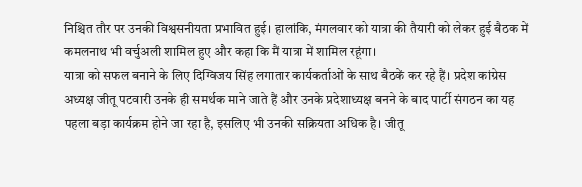निश्चित तौर पर उनकी विश्वसनीयता प्रभावित हुई। हालांकि, मंगलवार को यात्रा की तैयारी को लेकर हुई बैठक में कमलनाथ भी वर्चुअली शामिल हुए और कहा कि मैं यात्रा में शामिल रहूंगा।
यात्रा को सफल बनाने के लिए दिग्विजय सिंह लगातार कार्यकर्ताओं के साथ बैठकें कर रहे हैं। प्रदेश कांग्रेस अध्यक्ष जीतू पटवारी उनके ही समर्थक माने जाते हैं और उनके प्रदेशाध्यक्ष बनने के बाद पार्टी संगठन का यह पहला बड़ा कार्यक्रम होने जा रहा है, इसलिए भी उनकी सक्रियता अधिक है। जीतू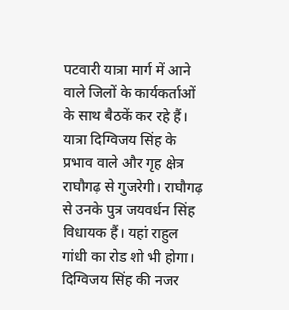पटवारी यात्रा मार्ग में आने वाले जिलों के कार्यकर्ताओं के साथ बैठकें कर रहे हैं। यात्रा दिग्विजय सिंह के प्रभाव वाले और गृह क्षेत्र राघौगढ़ से गुजरेगी। राघौगढ़ से उनके पुत्र जयवर्धन सिंह विधायक हैं। यहां राहुल गांधी का रोड शो भी होगा।
दिग्विजय सिंह की नजर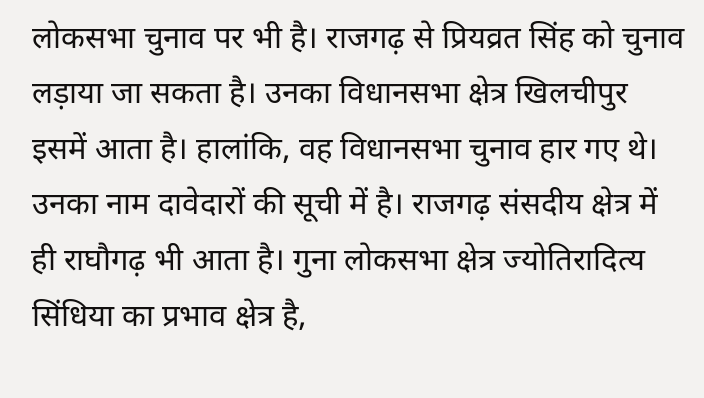लोकसभा चुनाव पर भी है। राजगढ़ से प्रियव्रत सिंह को चुनाव लड़ाया जा सकता है। उनका विधानसभा क्षेत्र खिलचीपुर इसमें आता है। हालांकि, वह विधानसभा चुनाव हार गए थे। उनका नाम दावेदारों की सूची में है। राजगढ़ संसदीय क्षेत्र में ही राघौगढ़ भी आता है। गुना लोकसभा क्षेत्र ज्योतिरादित्य सिंधिया का प्रभाव क्षेत्र है,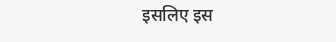इसलिए इस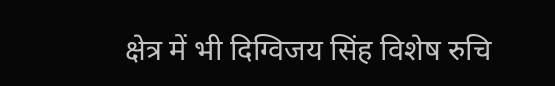क्षेत्र में भी दिग्विजय सिंह विशेष रुचि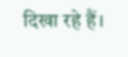दिखा रहे हैं।